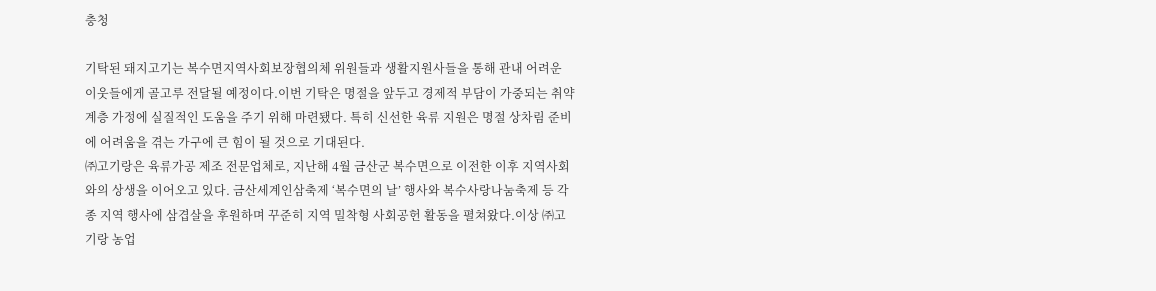충청

기탁된 돼지고기는 복수면지역사회보장협의체 위원들과 생활지원사들을 통해 관내 어려운 이웃들에게 골고루 전달될 예정이다.이번 기탁은 명절을 앞두고 경제적 부담이 가중되는 취약계층 가정에 실질적인 도움을 주기 위해 마련됐다. 특히 신선한 육류 지원은 명절 상차림 준비에 어려움을 겪는 가구에 큰 힘이 될 것으로 기대된다.
㈜고기랑은 육류가공 제조 전문업체로, 지난해 4월 금산군 복수면으로 이전한 이후 지역사회와의 상생을 이어오고 있다. 금산세계인삼축제 ‘복수면의 날’ 행사와 복수사랑나눔축제 등 각종 지역 행사에 삼겹살을 후원하며 꾸준히 지역 밀착형 사회공헌 활동을 펼쳐왔다.이상 ㈜고기랑 농업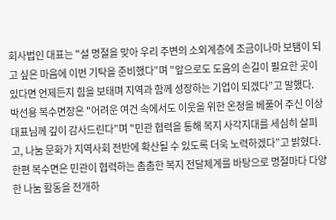회사법인 대표는 "설 명절을 맞아 우리 주변의 소외계층에 조금이나마 보탬이 되고 싶은 마음에 이번 기탁을 준비했다”며 "앞으로도 도움의 손길이 필요한 곳이 있다면 언제든지 힘을 보태며 지역과 함께 성장하는 기업이 되겠다”고 말했다.
박선용 복수면장은 "어려운 여건 속에서도 이웃을 위한 온정을 베풀어 주신 이상 대표님께 깊이 감사드린다”며 "민관 협력을 통해 복지 사각지대를 세심히 살피고, 나눔 문화가 지역사회 전반에 확산될 수 있도록 더욱 노력하겠다”고 밝혔다.한편 복수면은 민관이 협력하는 촘촘한 복지 전달체계를 바탕으로 명절마다 다양한 나눔 활동을 전개하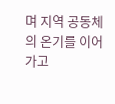며 지역 공동체의 온기를 이어가고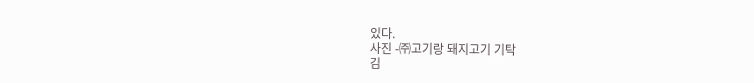있다.
사진 -㈜고기랑 돼지고기 기탁
김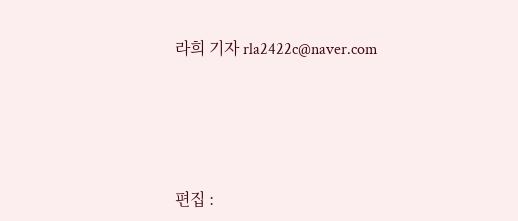라희 기자 rla2422c@naver.com






편집 :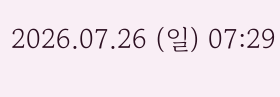2026.07.26 (일) 07:29